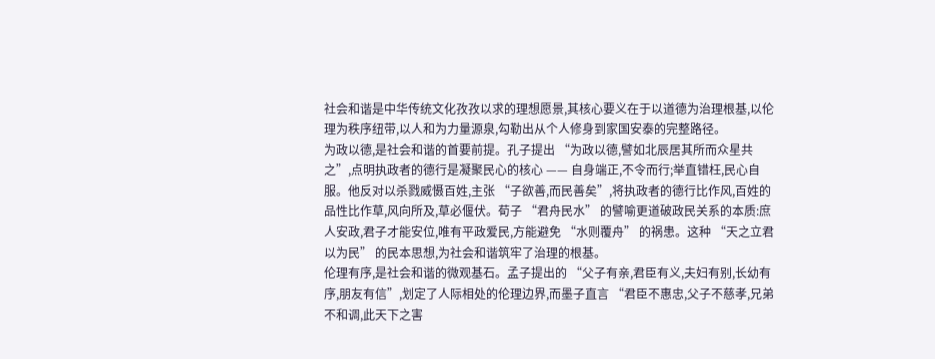社会和谐是中华传统文化孜孜以求的理想愿景,其核心要义在于以道德为治理根基,以伦理为秩序纽带,以人和为力量源泉,勾勒出从个人修身到家国安泰的完整路径。
为政以德,是社会和谐的首要前提。孔子提出 “为政以德,譬如北辰居其所而众星共之”,点明执政者的德行是凝聚民心的核心 —— 自身端正,不令而行;举直错枉,民心自服。他反对以杀戮威慑百姓,主张 “子欲善,而民善矣”,将执政者的德行比作风,百姓的品性比作草,风向所及,草必偃伏。荀子 “君舟民水” 的譬喻更道破政民关系的本质:庶人安政,君子才能安位,唯有平政爱民,方能避免 “水则覆舟” 的祸患。这种 “天之立君以为民” 的民本思想,为社会和谐筑牢了治理的根基。
伦理有序,是社会和谐的微观基石。孟子提出的 “父子有亲,君臣有义,夫妇有别,长幼有序,朋友有信”,划定了人际相处的伦理边界,而墨子直言 “君臣不惠忠,父子不慈孝,兄弟不和调,此天下之害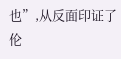也”,从反面印证了伦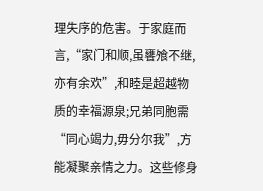理失序的危害。于家庭而言,“家门和顺,虽饔飧不继,亦有余欢”,和睦是超越物质的幸福源泉;兄弟同胞需 “同心竭力,毋分尔我”,方能凝聚亲情之力。这些修身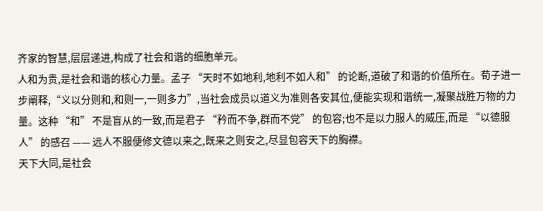齐家的智慧,层层递进,构成了社会和谐的细胞单元。
人和为贵,是社会和谐的核心力量。孟子 “天时不如地利,地利不如人和” 的论断,道破了和谐的价值所在。荀子进一步阐释,“义以分则和,和则一,一则多力”,当社会成员以道义为准则各安其位,便能实现和谐统一,凝聚战胜万物的力量。这种 “和” 不是盲从的一致,而是君子 “矜而不争,群而不党” 的包容;也不是以力服人的威压,而是 “以德服人” 的感召 —— 远人不服便修文德以来之,既来之则安之,尽显包容天下的胸襟。
天下大同,是社会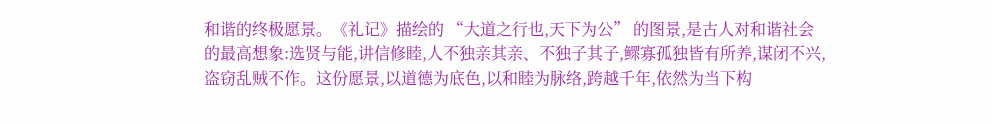和谐的终极愿景。《礼记》描绘的 “大道之行也,天下为公” 的图景,是古人对和谐社会的最高想象:选贤与能,讲信修睦,人不独亲其亲、不独子其子,鳏寡孤独皆有所养,谋闭不兴,盗窃乱贼不作。这份愿景,以道德为底色,以和睦为脉络,跨越千年,依然为当下构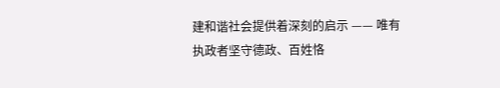建和谐社会提供着深刻的启示 —— 唯有执政者坚守德政、百姓恪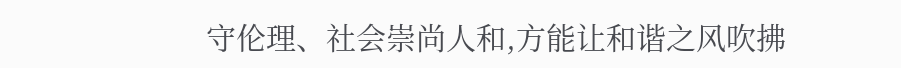守伦理、社会崇尚人和,方能让和谐之风吹拂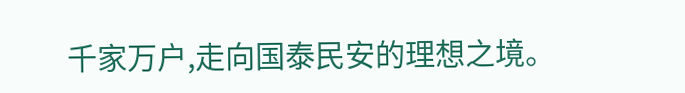千家万户,走向国泰民安的理想之境。